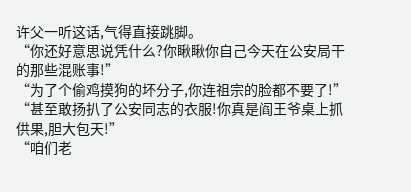许父一听这话,气得直接跳脚。
“你还好意思说凭什么?你瞅瞅你自己今天在公安局干的那些混账事!”
“为了个偷鸡摸狗的坏分子,你连祖宗的脸都不要了!”
“甚至敢扬扒了公安同志的衣服!你真是阎王爷桌上抓供果,胆大包天!”
“咱们老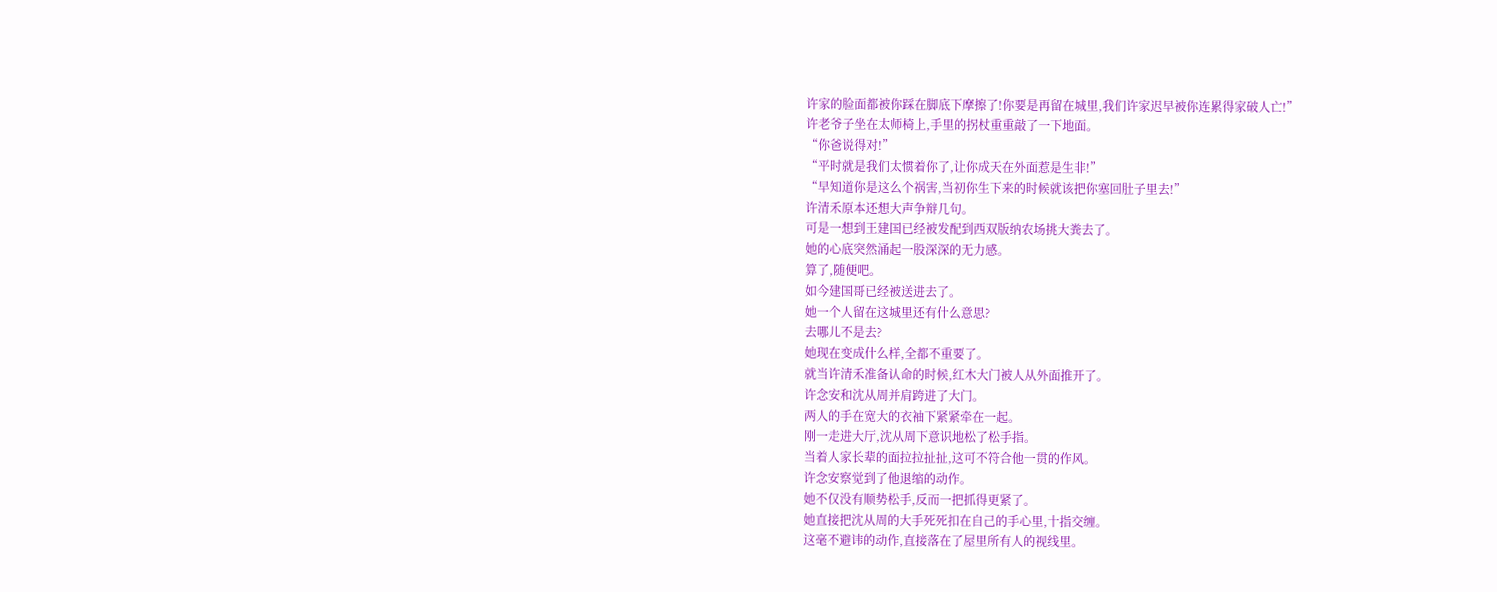许家的脸面都被你踩在脚底下摩擦了!你要是再留在城里,我们许家迟早被你连累得家破人亡!”
许老爷子坐在太师椅上,手里的拐杖重重敲了一下地面。
“你爸说得对!”
“平时就是我们太惯着你了,让你成天在外面惹是生非!”
“早知道你是这么个祸害,当初你生下来的时候就该把你塞回肚子里去!”
许清禾原本还想大声争辩几句。
可是一想到王建国已经被发配到西双版纳农场挑大粪去了。
她的心底突然涌起一股深深的无力感。
算了,随便吧。
如今建国哥已经被送进去了。
她一个人留在这城里还有什么意思?
去哪儿不是去?
她现在变成什么样,全都不重要了。
就当许清禾准备认命的时候,红木大门被人从外面推开了。
许念安和沈从周并肩跨进了大门。
两人的手在宽大的衣袖下紧紧牵在一起。
刚一走进大厅,沈从周下意识地松了松手指。
当着人家长辈的面拉拉扯扯,这可不符合他一贯的作风。
许念安察觉到了他退缩的动作。
她不仅没有顺势松手,反而一把抓得更紧了。
她直接把沈从周的大手死死扣在自己的手心里,十指交缠。
这毫不避讳的动作,直接落在了屋里所有人的视线里。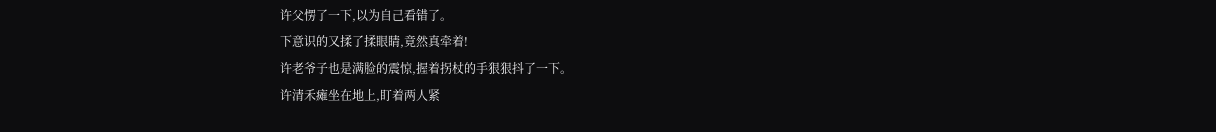许父愣了一下,以为自己看错了。
下意识的又揉了揉眼睛,竟然真牵着!
许老爷子也是满脸的震惊,握着拐杖的手狠狠抖了一下。
许清禾瘫坐在地上,盯着两人紧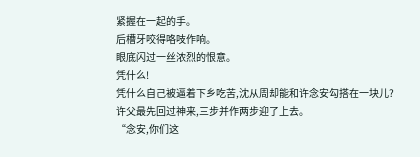紧握在一起的手。
后槽牙咬得咯吱作响。
眼底闪过一丝浓烈的恨意。
凭什么!
凭什么自己被逼着下乡吃苦,沈从周却能和许念安勾搭在一块儿?
许父最先回过神来,三步并作两步迎了上去。
“念安,你们这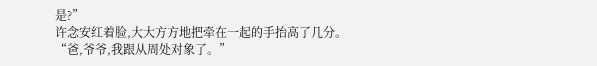是?”
许念安红着脸,大大方方地把牵在一起的手抬高了几分。
“爸,爷爷,我跟从周处对象了。”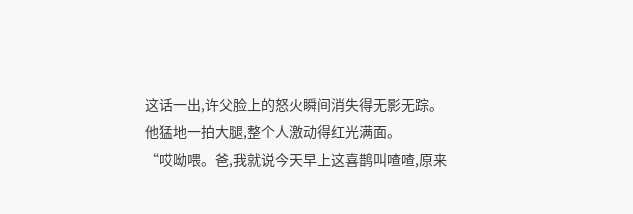这话一出,许父脸上的怒火瞬间消失得无影无踪。
他猛地一拍大腿,整个人激动得红光满面。
“哎呦喂。爸,我就说今天早上这喜鹊叫喳喳,原来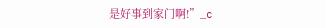是好事到家门啊!”_c